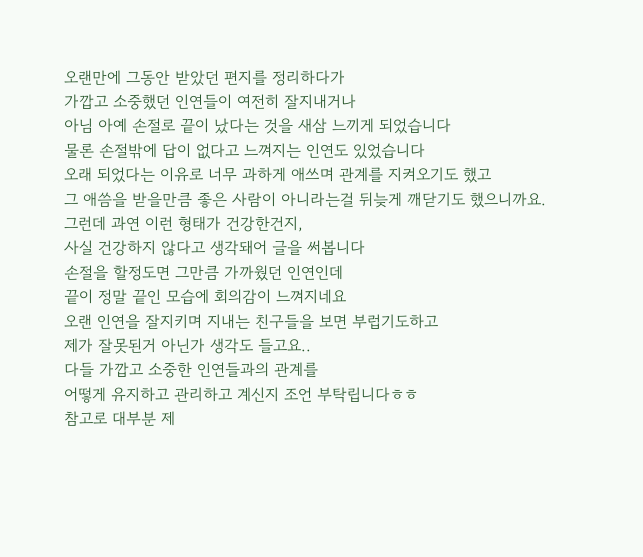오랜만에 그동안 받았던 편지를 정리하다가
가깝고 소중했던 인연들이 여전히 잘지내거나
아님 아예 손절로 끝이 났다는 것을 새삼 느끼게 되었습니다
물론 손절밖에 답이 없다고 느껴지는 인연도 있었습니다
오래 되었다는 이유로 너무 과하게 애쓰며 관계를 지켜오기도 했고
그 애씀을 받을만큼 좋은 사람이 아니라는걸 뒤늦게 깨닫기도 했으니까요.
그런데 과연 이런 형태가 건강한건지,
사실 건강하지 않다고 생각돼어 글을 써봅니다
손절을 할정도면 그만큼 가까웠던 인연인데
끝이 정말 끝인 모습에 회의감이 느껴지네요
오랜 인연을 잘지키며 지내는 친구들을 보면 부럽기도하고
제가 잘못된거 아닌가 생각도 들고요..
다들 가깝고 소중한 인연들과의 관계를
어떻게 유지하고 관리하고 계신지 조언 부탁립니다ㅎㅎ
참고로 대부분 제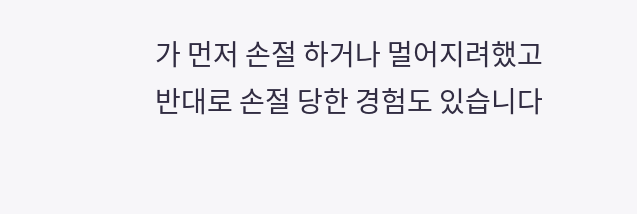가 먼저 손절 하거나 멀어지려했고
반대로 손절 당한 경험도 있습니다